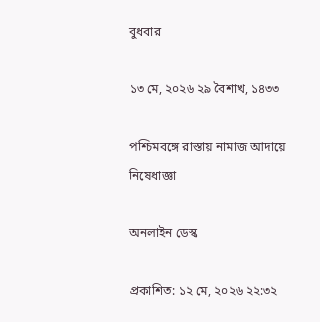বুধবার

১৩ মে, ২০২৬ ২৯ বৈশাখ, ১৪৩৩

পশ্চিমবঙ্গে রাস্তায় নামাজ আদায়ে নিষেধাজ্ঞা

অনলাইন ডেস্ক

প্রকাশিত: ১২ মে, ২০২৬ ২২:৩২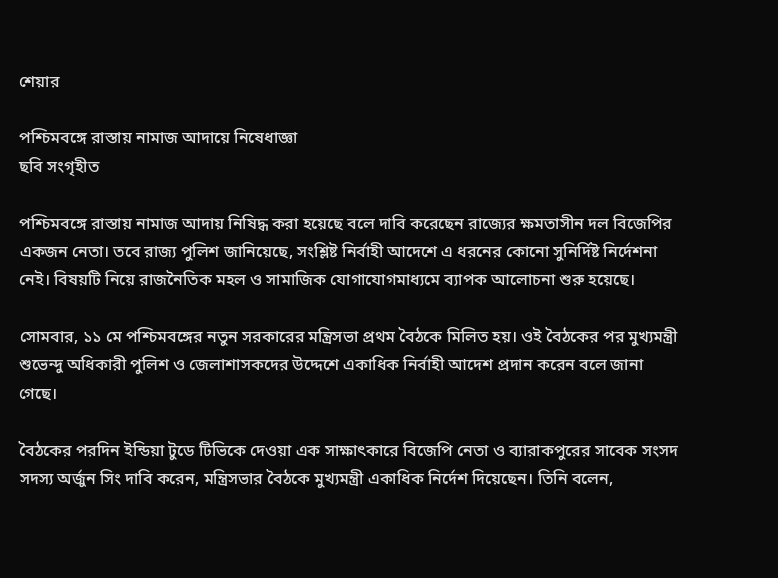শেয়ার

পশ্চিমবঙ্গে রাস্তায় নামাজ আদায়ে নিষেধাজ্ঞা
ছবি সংগৃহীত

পশ্চিমবঙ্গে রাস্তায় নামাজ আদায় নিষিদ্ধ করা হয়েছে বলে দাবি করেছেন রাজ্যের ক্ষমতাসীন দল বিজেপির একজন নেতা। তবে রাজ্য পুলিশ জানিয়েছে, সংশ্লিষ্ট নির্বাহী আদেশে এ ধরনের কোনো সুনির্দিষ্ট নির্দেশনা নেই। বিষয়টি নিয়ে রাজনৈতিক মহল ও সামাজিক যোগাযোগমাধ্যমে ব্যাপক আলোচনা শুরু হয়েছে।

সোমবার, ১১ মে পশ্চিমবঙ্গের নতুন সরকারের মন্ত্রিসভা প্রথম বৈঠকে মিলিত হয়। ওই বৈঠকের পর মুখ্যমন্ত্রী শুভেন্দু অধিকারী পুলিশ ও জেলাশাসকদের উদ্দেশে একাধিক নির্বাহী আদেশ প্রদান করেন বলে জানা গেছে।

বৈঠকের পরদিন ইন্ডিয়া টুডে টিভিকে দেওয়া এক সাক্ষাৎকারে বিজেপি নেতা ও ব্যারাকপুরের সাবেক সংসদ সদস্য অর্জুন সিং দাবি করেন, মন্ত্রিসভার বৈঠকে মুখ্যমন্ত্রী একাধিক নির্দেশ দিয়েছেন। তিনি বলেন,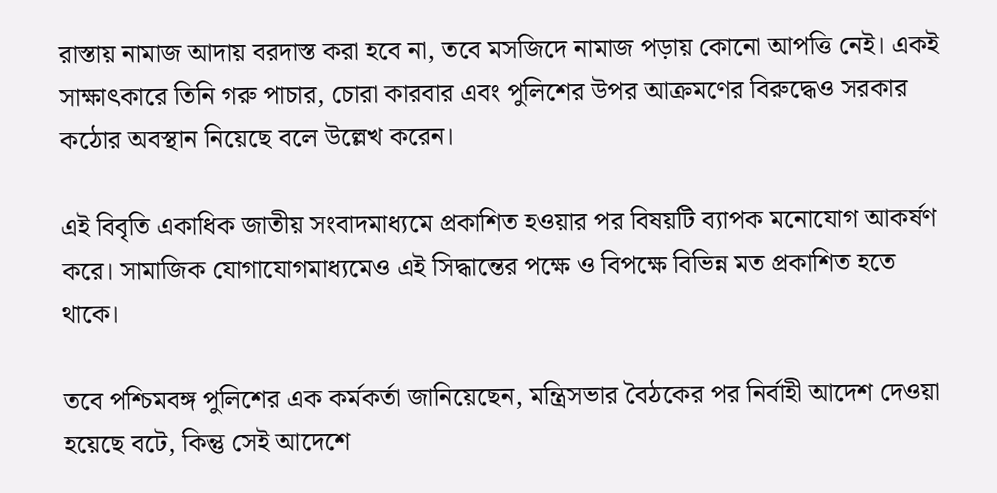রাস্তায় নামাজ আদায় বরদাস্ত করা হবে না, তবে মসজিদে নামাজ পড়ায় কোনো আপত্তি নেই। একই সাক্ষাৎকারে তিনি গরু পাচার, চোরা কারবার এবং পুলিশের উপর আক্রমণের বিরুদ্ধেও সরকার কঠোর অবস্থান নিয়েছে বলে উল্লেখ করেন।

এই বিবৃতি একাধিক জাতীয় সংবাদমাধ্যমে প্রকাশিত হওয়ার পর বিষয়টি ব্যাপক মনোযোগ আকর্ষণ করে। সামাজিক যোগাযোগমাধ্যমেও এই সিদ্ধান্তের পক্ষে ও বিপক্ষে বিভিন্ন মত প্রকাশিত হতে থাকে।

তবে পশ্চিমবঙ্গ পুলিশের এক কর্মকর্তা জানিয়েছেন, মন্ত্রিসভার বৈঠকের পর নির্বাহী আদেশ দেওয়া হয়েছে বটে, কিন্তু সেই আদেশে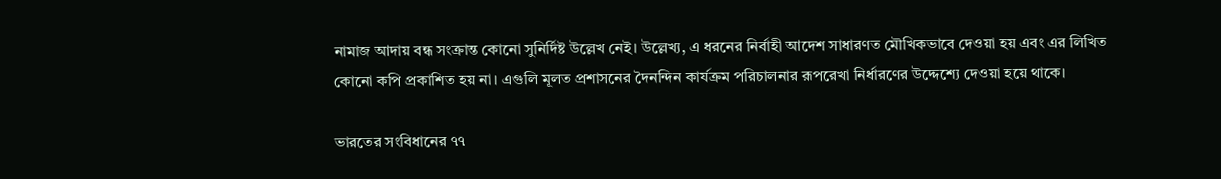নামাজ আদায় বন্ধ সংক্রান্ত কোনো সুনির্দিষ্ট উল্লেখ নেই। উল্লেখ্য, এ ধরনের নির্বাহী আদেশ সাধারণত মৌখিকভাবে দেওয়া হয় এবং এর লিখিত কোনো কপি প্রকাশিত হয় না। এগুলি মূলত প্রশাসনের দৈনন্দিন কার্যক্রম পরিচালনার রূপরেখা নির্ধারণের উদ্দেশ্যে দেওয়া হয়ে থাকে।

ভারতের সংবিধানের ৭৭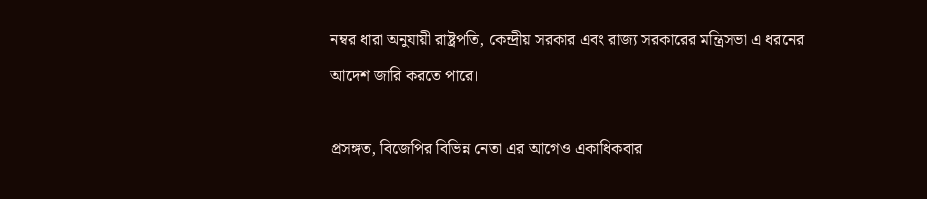নম্বর ধারা অনুযায়ী রাষ্ট্রপতি, কেন্দ্রীয় সরকার এবং রাজ্য সরকারের মন্ত্রিসভা এ ধরনের আদেশ জারি করতে পারে।

প্রসঙ্গত, বিজেপির বিভিন্ন নেতা এর আগেও একাধিকবার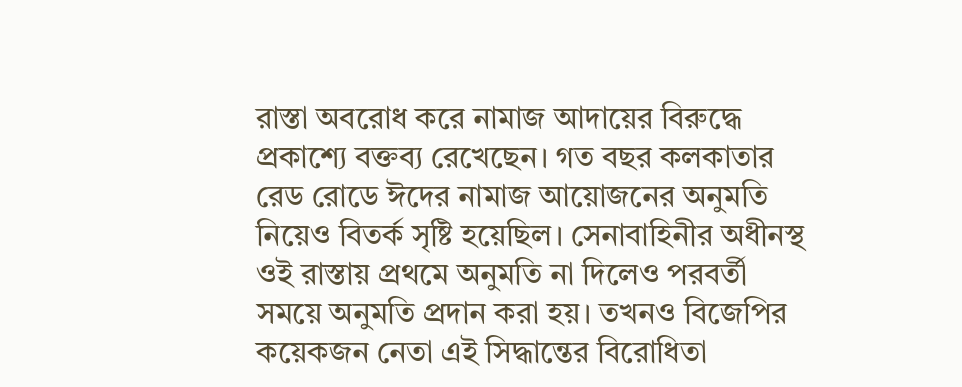রাস্তা অবরোধ করে নামাজ আদায়ের বিরুদ্ধে প্রকাশ্যে বক্তব্য রেখেছেন। গত বছর কলকাতার রেড রোডে ঈদের নামাজ আয়োজনের অনুমতি নিয়েও বিতর্ক সৃষ্টি হয়েছিল। সেনাবাহিনীর অধীনস্থ ওই রাস্তায় প্রথমে অনুমতি না দিলেও পরবর্তী সময়ে অনুমতি প্রদান করা হয়। তখনও বিজেপির কয়েকজন নেতা এই সিদ্ধান্তের বিরোধিতা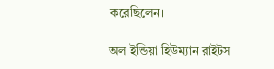করেছিলেন।

অল ইন্ডিয়া হিউম্যান রাইটস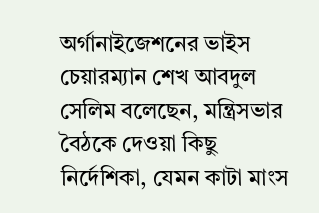অর্গানাইজেশনের ভাইস চেয়ারম্যান শেখ আবদুল সেলিম বলেছেন, মন্ত্রিসভার বৈঠকে দেওয়া কিছু নির্দেশিকা, যেমন কাটা মাংস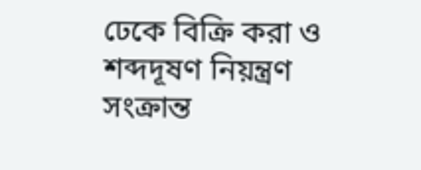ঢেকে বিক্রি করা ও শব্দদূষণ নিয়ন্ত্রণ সংক্রান্ত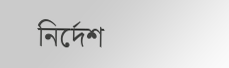নির্দেশ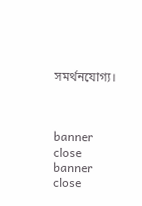সমর্থনযোগ্য।



banner close
banner close